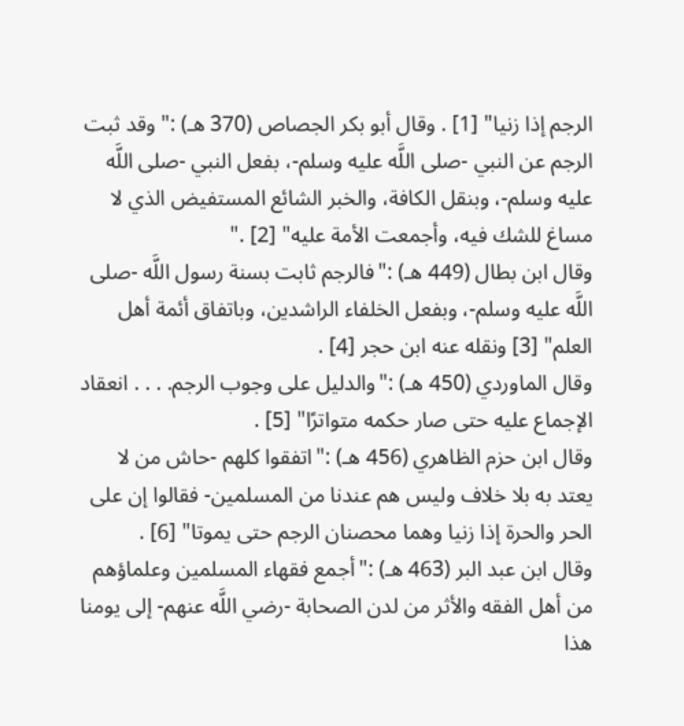الرجم إذا زنيا" [1] . وقال أبو بكر الجصاص (370 هـ) :"وقد ثبت الرجم عن النبي -صلى اللَّه عليه وسلم-، بفعل النبي -صلى اللَّه عليه وسلم-، وبنقل الكافة، والخبر الشائع المستفيض الذي لا مساغ للشك فيه، وأجمعت الأمة عليه" [2] ."
وقال ابن بطال (449 هـ) :"فالرجم ثابت بسنة رسول اللَّه -صلى اللَّه عليه وسلم-، وبفعل الخلفاء الراشدين، وباتفاق أئمة أهل العلم" [3] ونقله عنه ابن حجر [4] .
وقال الماوردي (450 هـ) :"والدليل على وجوب الرجم. . . . انعقاد الإجماع عليه حتى صار حكمه متواترًا" [5] .
وقال ابن حزم الظاهري (456 هـ) :"اتفقوا كلهم -حاش من لا يعتد به بلا خلاف وليس هم عندنا من المسلمين- فقالوا إن على الحر والحرة إذا زنيا وهما محصنان الرجم حتى يموتا" [6] .
وقال ابن عبد البر (463 هـ) :"أجمع فقهاء المسلمين وعلماؤهم من أهل الفقه والأثر من لدن الصحابة -رضي اللَّه عنهم- إلى يومنا هذا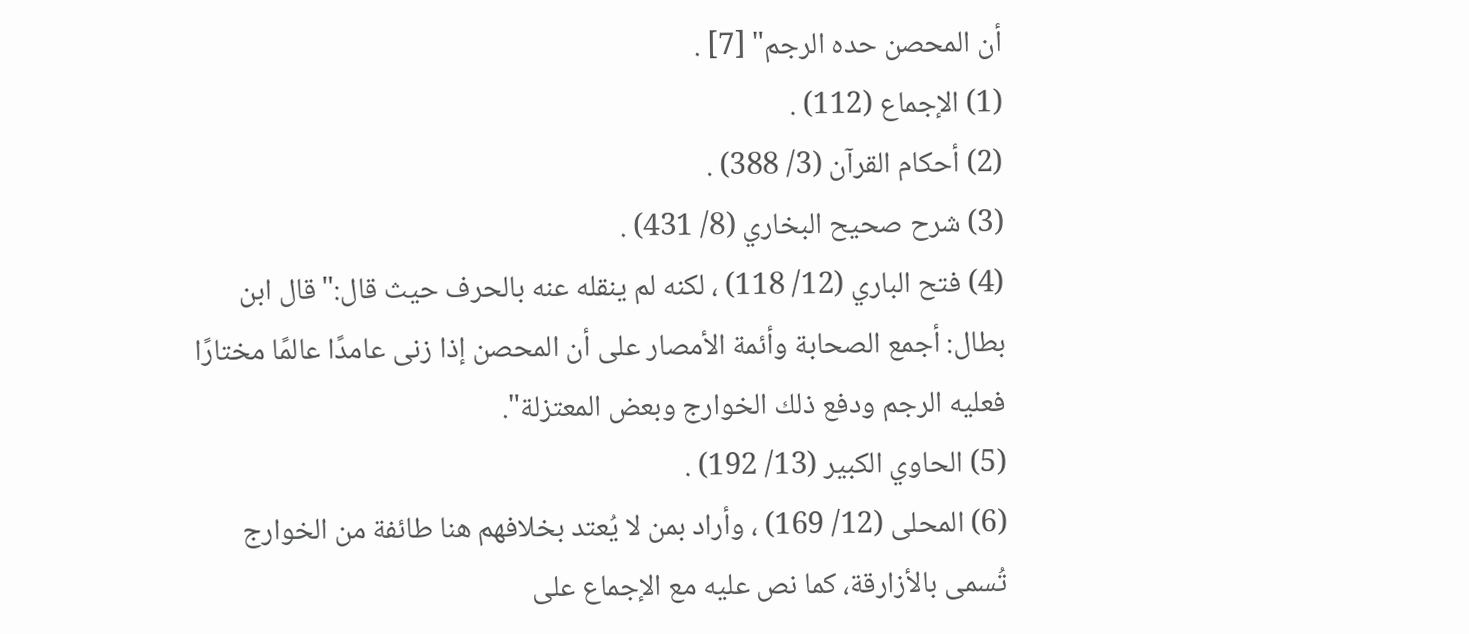أن المحصن حده الرجم" [7] .
(1) الإجماع (112) .
(2) أحكام القرآن (3/ 388) .
(3) شرح صحيح البخاري (8/ 431) .
(4) فتح الباري (12/ 118) ، لكنه لم ينقله عنه بالحرف حيث قال:"قال ابن بطال: أجمع الصحابة وأئمة الأمصار على أن المحصن إذا زنى عامدًا عالمًا مختارًا فعليه الرجم ودفع ذلك الخوارج وبعض المعتزلة".
(5) الحاوي الكبير (13/ 192) .
(6) المحلى (12/ 169) ، وأراد بمن لا يُعتد بخلافهم هنا طائفة من الخوارج تُسمى بالأزارقة، كما نص عليه مع الإجماع على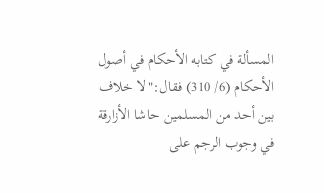المسألة في كتابه الأحكام في أصول الأحكام (6/ 310) فقال:"لا خلاف بين أحد من المسلمين حاشا الأزارقة في وجوب الرجم على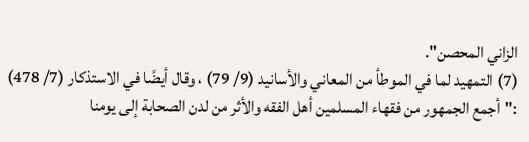الزاني المحصن".
(7) التمهيد لما في الموطأ من المعاني والأسانيد (9/ 79) ، وقال أيضًا في الاستذكار (7/ 478) :"أجمع الجمهور من فقهاء المسلمين أهل الفقه والأثر من لدن الصحابة إلى يومنا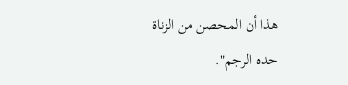هذا أن المحصن من الزناة حده الرجم".